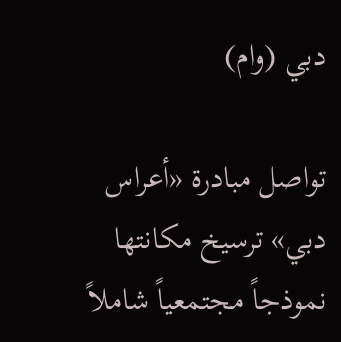دبي (وام)

تواصل مبادرة «أعراس دبي» ترسيخ مكانتها نموذجاً مجتمعياً شاملاً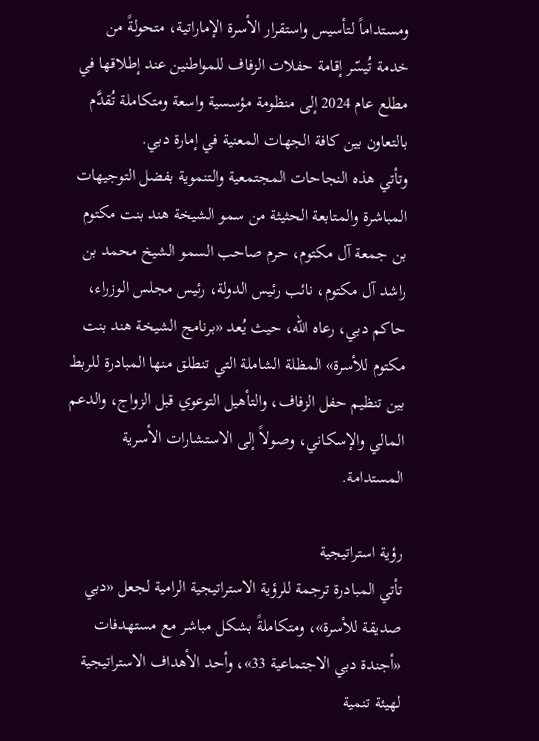ومستداماً لتأسيس واستقرار الأسرة الإماراتية، متحولةً من خدمة تُيسّر إقامة حفلات الزفاف للمواطنين عند إطلاقها في مطلع عام 2024 إلى منظومة مؤسسية واسعة ومتكاملة تُقدَّم بالتعاون بين كافة الجهات المعنية في إمارة دبي.
وتأتي هذه النجاحات المجتمعية والتنموية بفضل التوجيهات المباشرة والمتابعة الحثيثة من سمو الشيخة هند بنت مكتوم بن جمعة آل مكتوم، حرم صاحب السمو الشيخ محمد بن راشد آل مكتوم، نائب رئيس الدولة، رئيس مجلس الوزراء، حاكم دبي، رعاه الله، حيث يُعد «برنامج الشيخة هند بنت مكتوم للأسرة» المظلة الشاملة التي تنطلق منها المبادرة للربط بين تنظيم حفل الزفاف، والتأهيل التوعوي قبل الزواج، والدعم المالي والإسكاني، وصولاً إلى الاستشارات الأسرية المستدامة.

رؤية استراتيجية
تأتي المبادرة ترجمة للرؤية الاستراتيجية الرامية لجعل «دبي صديقة للأسرة»، ومتكاملةً بشكل مباشر مع مستهدفات «أجندة دبي الاجتماعية 33»، وأحد الأهداف الاستراتيجية لهيئة تنمية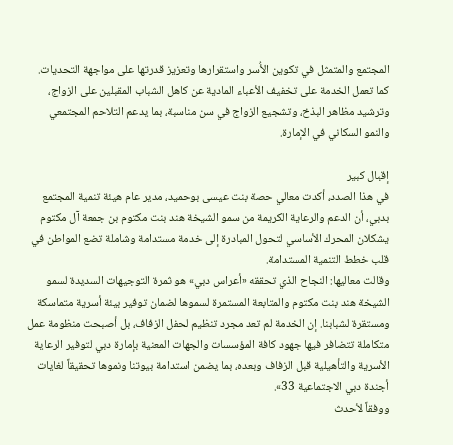المجتمع والمتمثل في تكوين الأُسر واستقرارها وتعزيز قدرتها على مواجهة التحديات. كما تعمل الخدمة على تخفيف الأعباء المادية عن كاهل الشباب المقبلين على الزواج، وترشيد مظاهر البذخ، وتشجيع الزواج في سن مناسبة، بما يدعم التلاحم المجتمعي والنمو السكاني في الإمارة.

إقبال كبير
في هذا الصدد، أكدت معالي حصة بنت عيسى بوحميد، مدير عام هيئة تنمية المجتمع بدبي، أن الدعم والرعاية الكريمة من سمو الشيخة هند بنت مكتوم بن جمعة آل مكتوم يشكلان المحرك الأساسي لتحول المبادرة إلى خدمة مستدامة وشاملة تضع المواطن في قلب خطط التنمية المستدامة.
وقالت معاليها: النجاح الذي تحققه «أعراس دبي» هو ثمرة التوجيهات السديدة لسمو الشيخة هند بنت مكتوم والمتابعة المستمرة لسموها لضمان توفير بيئة أسرية متماسكة ومستقرة لشبابنا. إن الخدمة لم تعد مجرد تنظيم لحفل الزفاف، بل أصبحت منظومة عمل متكاملة تتضافر فيها جهود كافة المؤسسات والجهات المعنية بإمارة دبي لتوفير الرعاية الأسرية والتأهيلية قبل الزفاف وبعده، بما يضمن استدامة بيوتنا ونموها تحقيقاً لغايات أجندة دبي الاجتماعية 33».
ووفقاً لأحدث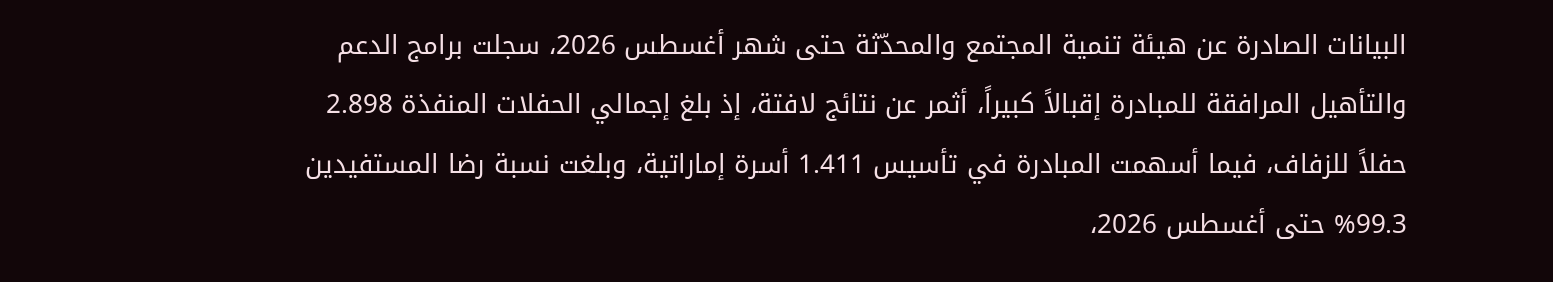البيانات الصادرة عن هيئة تنمية المجتمع والمحدّثة حتى شهر أغسطس 2026، سجلت برامج الدعم والتأهيل المرافقة للمبادرة إقبالاً كبيراً، أثمر عن نتائج لافتة، إذ بلغ إجمالي الحفلات المنفذة 2.898 حفلاً للزفاف، فيما أسهمت المبادرة في تأسيس 1.411 أسرة إماراتية، وبلغت نسبة رضا المستفيدين 99.3% حتى أغسطس 2026،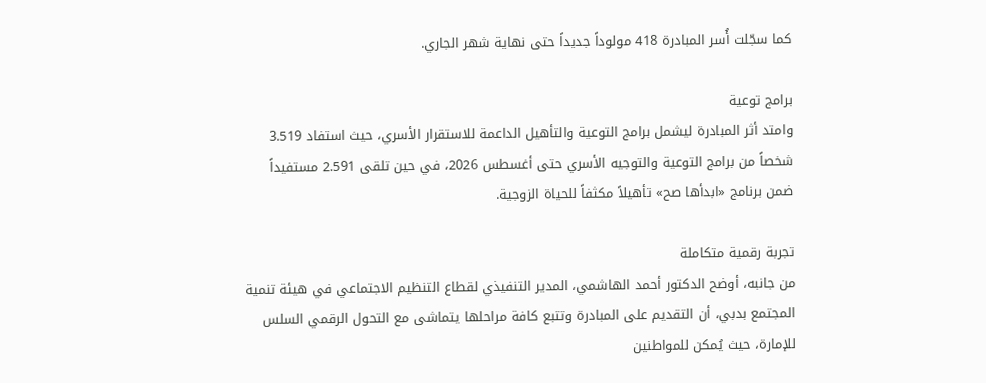كما سجّلت أُسر المبادرة 418 مولوداً جديداً حتى نهاية شهر الجاري.

برامج توعية
وامتد أثر المبادرة ليشمل برامج التوعية والتأهيل الداعمة للاستقرار الأسري، حيث استفاد 3.519 شخصاً من برامج التوعية والتوجيه الأسري حتى أغسطس 2026، في حين تلقى 2.591 مستفيداً ضمن برنامج «ابدأها صح» تأهيلاً مكثفاً للحياة الزوجية.

تجربة رقمية متكاملة
من جانبه، أوضح الدكتور أحمد الهاشمي، المدير التنفيذي لقطاع التنظيم الاجتماعي في هيئة تنمية المجتمع بدبي، أن التقديم على المبادرة وتتبع كافة مراحلها يتماشى مع التحول الرقمي السلس للإمارة، حيث يُمكن للمواطنين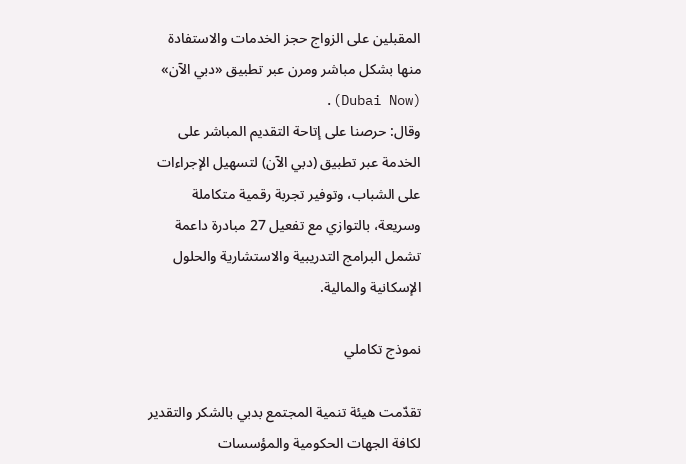المقبلين على الزواج حجز الخدمات والاستفادة منها بشكل مباشر ومرن عبر تطبيق «دبي الآن» (Dubai Now).
وقال: حرصنا على إتاحة التقديم المباشر على الخدمة عبر تطبيق (دبي الآن) لتسهيل الإجراءات على الشباب، وتوفير تجربة رقمية متكاملة وسريعة، بالتوازي مع تفعيل 27 مبادرة داعمة تشمل البرامج التدريبية والاستشارية والحلول الإسكانية والمالية.

نموذج تكاملي

تقدّمت هيئة تنمية المجتمع بدبي بالشكر والتقدير لكافة الجهات الحكومية والمؤسسات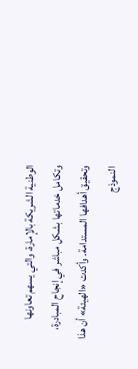الوطنية الشريكة بالإمارة، والتي يسهم تعاونها وتكامل خدماتها بشكل مباشر في إنجاح المبادرة، وتحقيق أهدافها المستدامة. وأكدت «الهيئة» أن هذا النموذج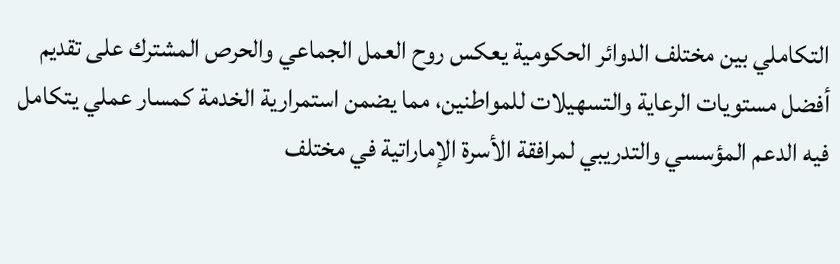التكاملي بين مختلف الدوائر الحكومية يعكس روح العمل الجماعي والحرص المشترك على تقديم أفضل مستويات الرعاية والتسهيلات للمواطنين، مما يضمن استمرارية الخدمة كمسار عملي يتكامل فيه الدعم المؤسسي والتدريبي لمرافقة الأسرة الإماراتية في مختلف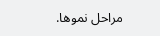مراحل نموها.